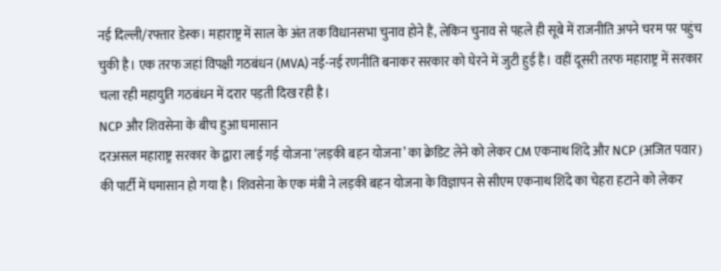नई दिल्ली/रफ्तार डेस्क। महाराष्ट्र में साल के अंत तक विधानसभा चुनाव होने हैं, लेकिन चुनाव से पहले ही सूबे में राजनीति अपने चरम पर पहुंच चुकी है। एक तरफ जहां विपक्षी गठबंधन (MVA) नई-नई रणनीति बनाकर सरकार को घेरने में जुटी हुई है। वहीं दूसरी तरफ महाराष्ट्र में सरकार चला रही महायुति गठबंधन में दरार पड़ती दिख रही है।
NCP और शिवसेना के बीच हुआ घमासान
दरअसल महाराष्ट्र सरकार के द्वारा लाई गई योजना ‘लड़की बहन योजना’ का क्रेडिट लेने को लेकर CM एकनाथ शिंदे और NCP (अजित पवार) की पार्टी में घमासान हो गया है। शिवसेना के एक मंत्री ने लड़की बहन योजना के विज्ञापन से सीएम एकनाथ शिंदे का चेहरा हटाने को लेकर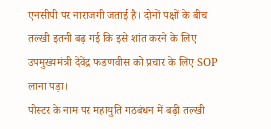एनसीपी पर नाराजगी जताई है। दोनों पक्षों के बीच तल्खी इतनी बढ़ गई कि इसे शांत करने के लिए उपमुख्यमंत्री देवेंद्र फडणवीस को प्रचार के लिए SOP लाना पड़ा।
पोस्टर के नाम पर महायुति गठबंधन में बढ़ी तल्खी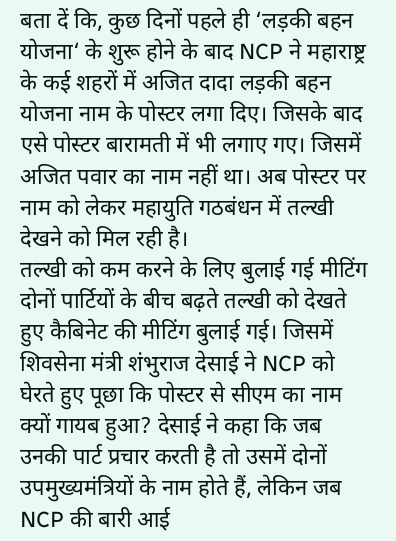बता दें कि, कुछ दिनों पहले ही ‘लड़की बहन योजना‘ के शुरू होने के बाद NCP ने महाराष्ट्र के कई शहरों में अजित दादा लड़की बहन योजना नाम के पोस्टर लगा दिए। जिसके बाद एसे पोस्टर बारामती में भी लगाए गए। जिसमें अजित पवार का नाम नहीं था। अब पोस्टर पर नाम को लेकर महायुति गठबंधन में तल्खी देखने को मिल रही है।
तल्खी को कम करने के लिए बुलाई गई मीटिंग
दोनों पार्टियों के बीच बढ़ते तल्खी को देखते हुए कैबिनेट की मीटिंग बुलाई गई। जिसमें शिवसेना मंत्री शंभुराज देसाई ने NCP को घेरते हुए पूछा कि पोस्टर से सीएम का नाम क्यों गायब हुआ? देसाई ने कहा कि जब उनकी पार्ट प्रचार करती है तो उसमें दोनों उपमुख्यमंत्रियों के नाम होते हैं, लेकिन जब NCP की बारी आई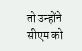तो उन्होंने सीएम को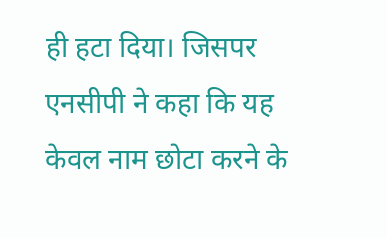ही हटा दिया। जिसपर एनसीपी ने कहा कि यह केवल नाम छोटा करने के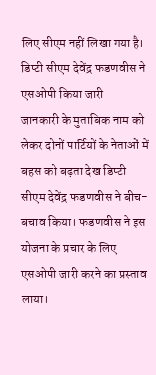लिए सीएम नहीं लिखा गया है।
डिप्टी सीएम देवेंद्र फडणवीस ने एसओपी किया जारी
जानकारी के मुताबिक नाम को लेकर दोनों पार्टियों के नेताओं में बहस को बढ़ता देख डिप्टी सीएम देवेंद्र फडणवीस ने बीच-बचाव किया। फडणवीस ने इस योजना के प्रचार के लिए एसओपी जारी करने का प्रस्ताव लाया।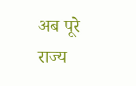अब पूरे राज्य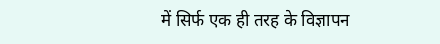में सिर्फ एक ही तरह के विज्ञापन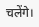चलेंगे।